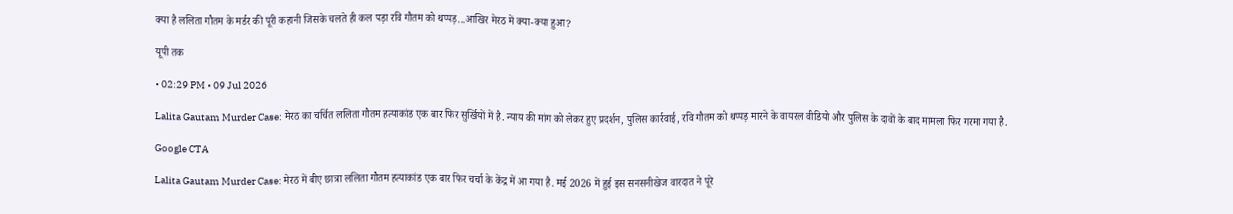क्या है ललिता गौतम के मर्डर की पूरी कहानी जिसके चलते ही कल पड़ा रवि गौतम को थप्पड़...आखिर मेरठ में क्या-क्या हुआ?

यूपी तक

• 02:29 PM • 09 Jul 2026

Lalita Gautam Murder Case: मेरठ का चर्चित ललिता गौतम हत्याकांड एक बार फिर सुर्खियों में है. न्याय की मांग को लेकर हुए प्रदर्शन, पुलिस कार्रवाई, रवि गौतम को थप्पड़ मारने के वायरल वीडियो और पुलिस के दावों के बाद मामला फिर गरमा गया है.

Google CTA

Lalita Gautam Murder Case: मेरठ में बीए छात्रा ललिता गौतम हत्याकांड एक बार फिर चर्चा के केंद्र में आ गया है. मई 2026 में हुई इस सनसनीखेज वारदात ने पूरे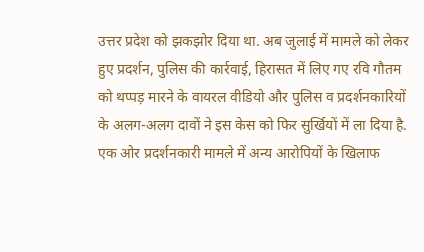उत्तर प्रदेश को झकझोर दिया था. अब जुलाई में मामले को लेकर हुए प्रदर्शन, पुलिस की कार्रवाई, हिरासत में लिए गए रवि गौतम को थप्पड़ मारने के वायरल वीडियो और पुलिस व प्रदर्शनकारियों के अलग-अलग दावों ने इस केस को फिर सुर्खियों में ला दिया है. एक ओर प्रदर्शनकारी मामले में अन्य आरोपियों के खिलाफ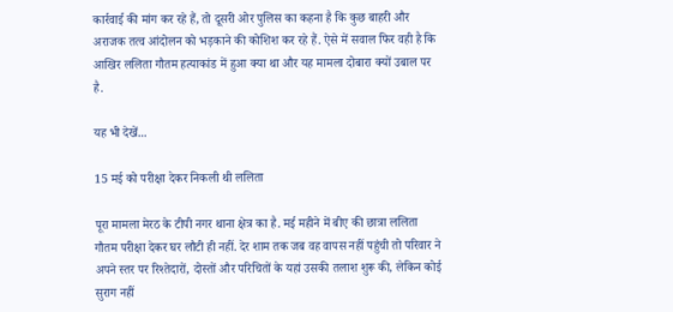कार्रवाई की मांग कर रहे हैं, तो दूसरी ओर पुलिस का कहना है कि कुछ बाहरी और अराजक तत्व आंदोलन को भड़काने की कोशिश कर रहे हैं. ऐसे में सवाल फिर वही है कि आखिर ललिता गौतम हत्याकांड में हुआ क्या था और यह मामला दोबारा क्यों उबाल पर है.

यह भी देखें...

15 मई को परीक्षा देकर निकली थी ललिता

पूरा मामला मेरठ के टीपी नगर थाना क्षेत्र का है. मई महीने में बीए की छात्रा ललिता गौतम परीक्षा देकर घर लौटी ही नहीं. देर शाम तक जब वह वापस नहीं पहुंची तो परिवार ने अपने स्तर पर रिश्तेदारों, दोस्तों और परिचितों के यहां उसकी तलाश शुरू की, लेकिन कोई सुराग नहीं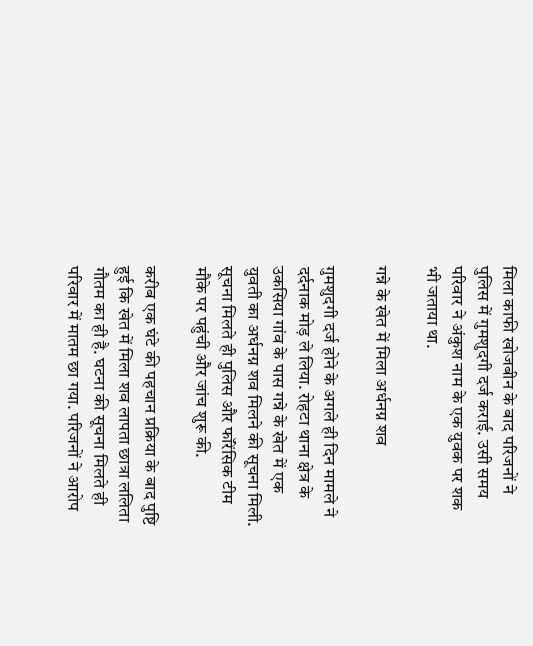मिला काफी खोजबीन के बाद परिजनों ने पुलिस में गुमशुदगी दर्ज कराई. उसी समय परिवार ने अंकुश नाम के एक युवक पर शक भी जताया था.

गन्ने के खेत में मिला अर्धनग्न शव

गुमशुदगी दर्ज होने के अगले ही दिन मामले ने दर्दनाक मोड़ ले लिया. रोहटा थाना क्षेत्र के उकसिया गांव के पास गन्ने के खेत में एक युवती का अर्धनग्न शव मिलने की सूचना मिली. सूचना मिलते ही पुलिस और फॉरेंसिक टीम मौके पर पहुंची और जांच शुरू की.

करीब एक घंटे की पहचान प्रक्रिया के बाद पुष्टि हुई कि खेत में मिला शव लापता छात्रा ललिता गौतम का ही है. घटना की सूचना मिलते ही परिवार में मातम छा गया. परिजनों ने आरोप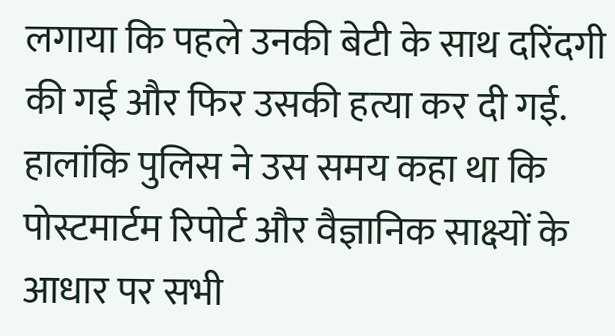लगाया कि पहले उनकी बेटी के साथ दरिंदगी की गई और फिर उसकी हत्या कर दी गई. हालांकि पुलिस ने उस समय कहा था कि पोस्टमार्टम रिपोर्ट और वैज्ञानिक साक्ष्यों के आधार पर सभी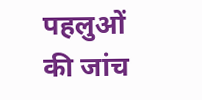पहलुओं की जांच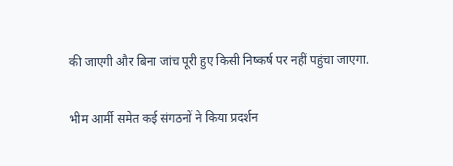की जाएगी और बिना जांच पूरी हुए किसी निष्कर्ष पर नहीं पहुंचा जाएगा.

भीम आर्मी समेत कई संगठनों ने किया प्रदर्शन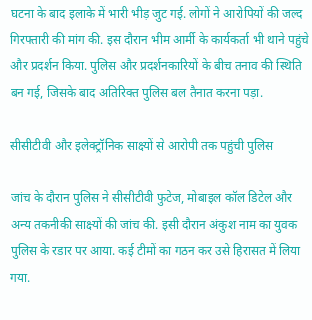घटना के बाद इलाके में भारी भीड़ जुट गई. लोगों ने आरोपियों की जल्द गिरफ्तारी की मांग की. इस दौरान भीम आर्मी के कार्यकर्ता भी थाने पहुंचे और प्रदर्शन किया. पुलिस और प्रदर्शनकारियों के बीच तनाव की स्थिति बन गई, जिसके बाद अतिरिक्त पुलिस बल तैनात करना पड़ा.

सीसीटीवी और इलेक्ट्रॉनिक साक्ष्यों से आरोपी तक पहुंची पुलिस

जांच के दौरान पुलिस ने सीसीटीवी फुटेज, मोबाइल कॉल डिटेल और अन्य तकनीकी साक्ष्यों की जांच की. इसी दौरान अंकुश नाम का युवक पुलिस के रडार पर आया. कई टीमों का गठन कर उसे हिरासत में लिया गया.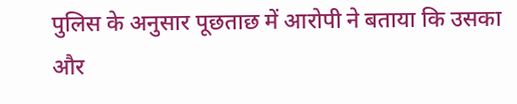पुलिस के अनुसार पूछताछ में आरोपी ने बताया कि उसका और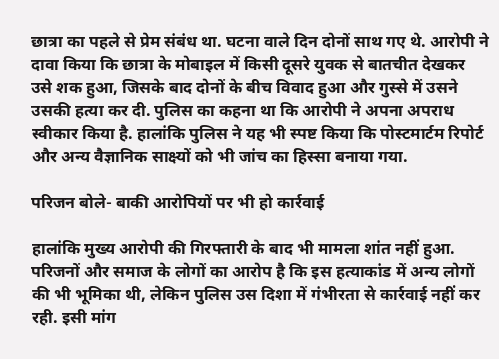छात्रा का पहले से प्रेम संबंध था. घटना वाले दिन दोनों साथ गए थे. आरोपी ने दावा किया कि छात्रा के मोबाइल में किसी दूसरे युवक से बातचीत देखकर उसे शक हुआ, जिसके बाद दोनों के बीच विवाद हुआ और गुस्से में उसने उसकी हत्या कर दी. पुलिस का कहना था कि आरोपी ने अपना अपराध स्वीकार किया है. हालांकि पुलिस ने यह भी स्पष्ट किया कि पोस्टमार्टम रिपोर्ट और अन्य वैज्ञानिक साक्ष्यों को भी जांच का हिस्सा बनाया गया.

परिजन बोले- बाकी आरोपियों पर भी हो कार्रवाई

हालांकि मुख्य आरोपी की गिरफ्तारी के बाद भी मामला शांत नहीं हुआ. परिजनों और समाज के लोगों का आरोप है कि इस हत्याकांड में अन्य लोगों की भी भूमिका थी, लेकिन पुलिस उस दिशा में गंभीरता से कार्रवाई नहीं कर रही. इसी मांग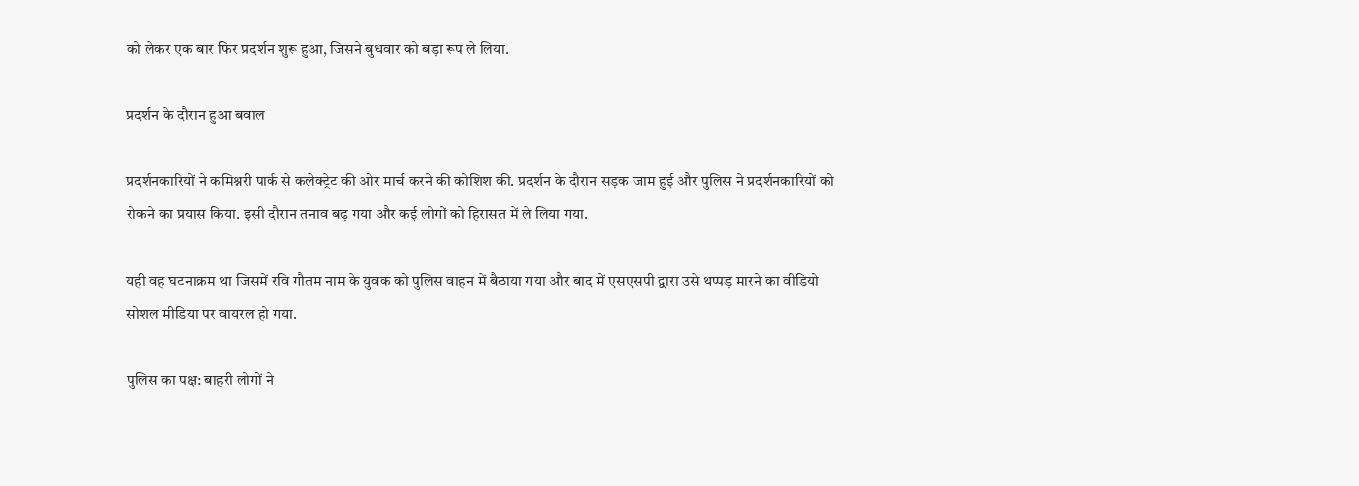को लेकर एक बार फिर प्रदर्शन शुरू हुआ, जिसने बुधवार को बड़ा रूप ले लिया.

प्रदर्शन के दौरान हुआ बवाल

प्रदर्शनकारियों ने कमिश्नरी पार्क से कलेक्ट्रेट की ओर मार्च करने की कोशिश की. प्रदर्शन के दौरान सड़क जाम हुई और पुलिस ने प्रदर्शनकारियों को रोकने का प्रयास किया. इसी दौरान तनाव बढ़ गया और कई लोगों को हिरासत में ले लिया गया.

यही वह घटनाक्रम था जिसमें रवि गौतम नाम के युवक को पुलिस वाहन में बैठाया गया और बाद में एसएसपी द्वारा उसे थप्पड़ मारने का वीडियो सोशल मीडिया पर वायरल हो गया.

पुलिस का पक्ष: बाहरी लोगों ने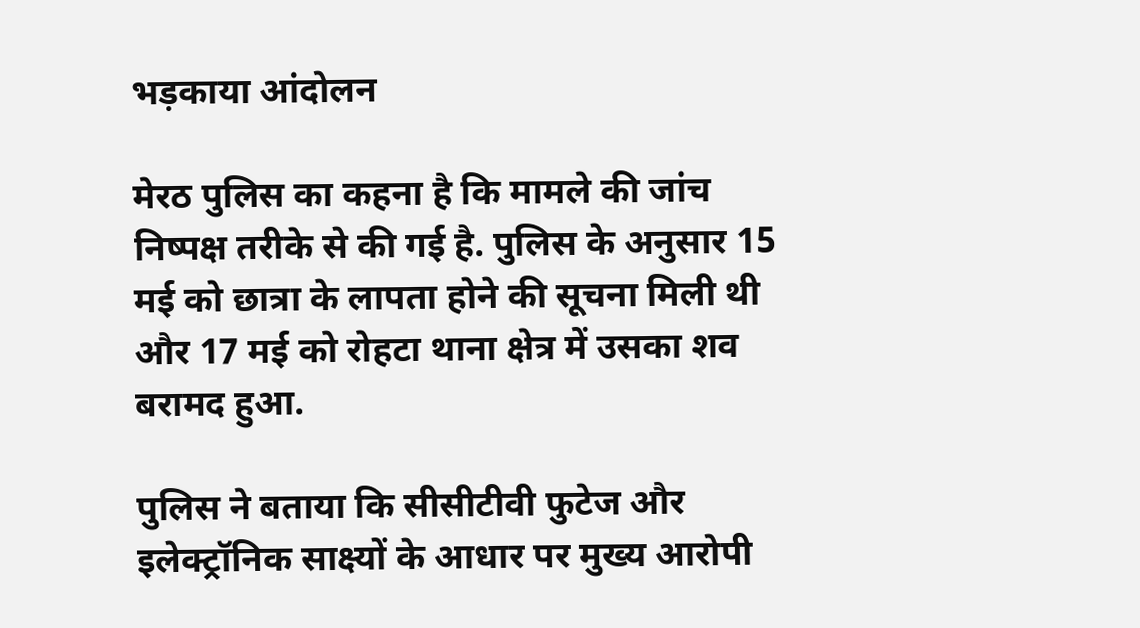भड़काया आंदोलन

मेरठ पुलिस का कहना है कि मामले की जांच निष्पक्ष तरीके से की गई है. पुलिस के अनुसार 15 मई को छात्रा के लापता होने की सूचना मिली थी और 17 मई को रोहटा थाना क्षेत्र में उसका शव बरामद हुआ.

पुलिस ने बताया कि सीसीटीवी फुटेज और इलेक्ट्रॉनिक साक्ष्यों के आधार पर मुख्य आरोपी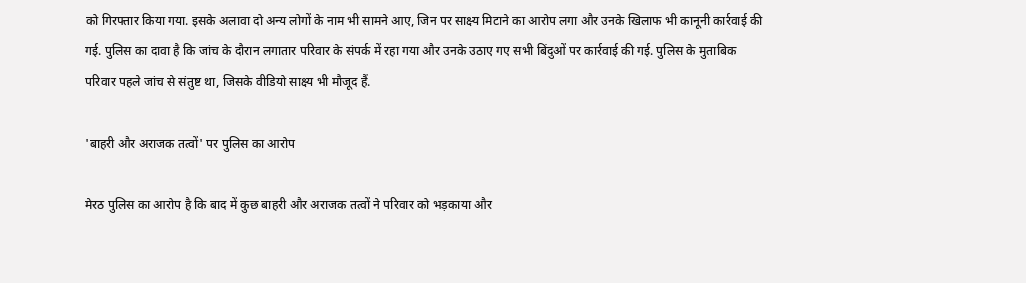को गिरफ्तार किया गया. इसके अलावा दो अन्य लोगों के नाम भी सामने आए, जिन पर साक्ष्य मिटाने का आरोप लगा और उनके खिलाफ भी कानूनी कार्रवाई की गई. पुलिस का दावा है कि जांच के दौरान लगातार परिवार के संपर्क में रहा गया और उनके उठाए गए सभी बिंदुओं पर कार्रवाई की गई. पुलिस के मुताबिक परिवार पहले जांच से संतुष्ट था, जिसके वीडियो साक्ष्य भी मौजूद हैं.

'बाहरी और अराजक तत्वों' पर पुलिस का आरोप

मेरठ पुलिस का आरोप है कि बाद में कुछ बाहरी और अराजक तत्वों ने परिवार को भड़काया और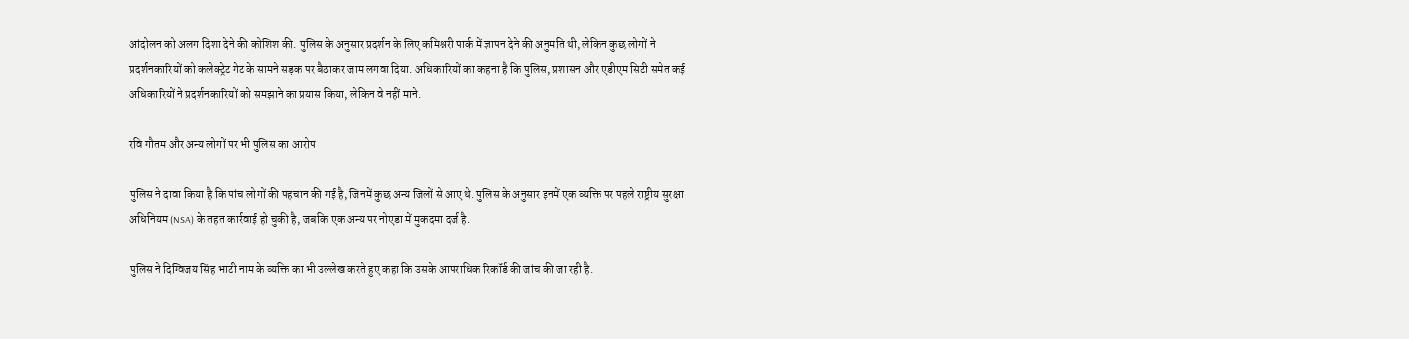आंदोलन को अलग दिशा देने की कोशिश की. पुलिस के अनुसार प्रदर्शन के लिए कमिश्नरी पार्क में ज्ञापन देने की अनुमति थी, लेकिन कुछ लोगों ने प्रदर्शनकारियों को कलेक्ट्रेट गेट के सामने सड़क पर बैठाकर जाम लगवा दिया. अधिकारियों का कहना है कि पुलिस, प्रशासन और एडीएम सिटी समेत कई अधिकारियों ने प्रदर्शनकारियों को समझाने का प्रयास किया, लेकिन वे नहीं माने.

रवि गौतम और अन्य लोगों पर भी पुलिस का आरोप

पुलिस ने दावा किया है कि पांच लोगों की पहचान की गई है, जिनमें कुछ अन्य जिलों से आए थे. पुलिस के अनुसार इनमें एक व्यक्ति पर पहले राष्ट्रीय सुरक्षा अधिनियम (NSA) के तहत कार्रवाई हो चुकी है, जबकि एक अन्य पर नोएडा में मुकदमा दर्ज है.

पुलिस ने दिग्विजय सिंह भाटी नाम के व्यक्ति का भी उल्लेख करते हुए कहा कि उसके आपराधिक रिकॉर्ड की जांच की जा रही है.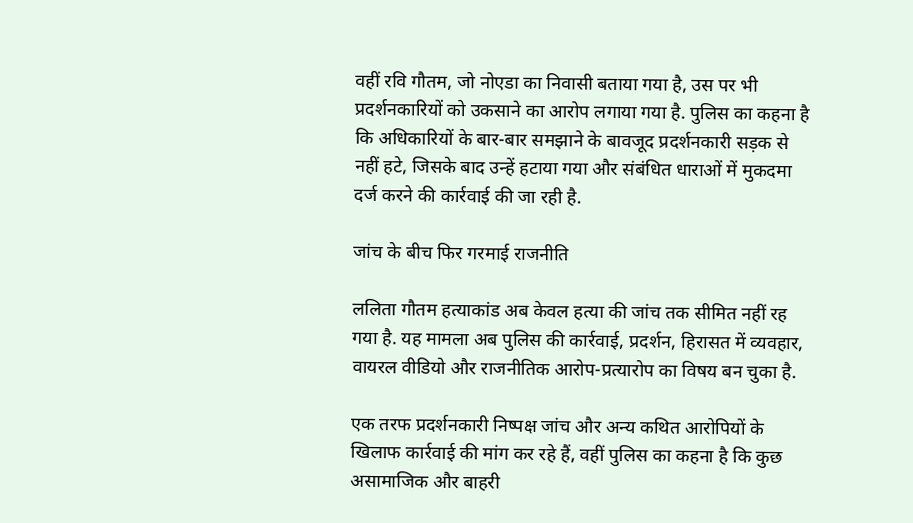वहीं रवि गौतम, जो नोएडा का निवासी बताया गया है, उस पर भी प्रदर्शनकारियों को उकसाने का आरोप लगाया गया है. पुलिस का कहना है कि अधिकारियों के बार-बार समझाने के बावजूद प्रदर्शनकारी सड़क से नहीं हटे, जिसके बाद उन्हें हटाया गया और संबंधित धाराओं में मुकदमा दर्ज करने की कार्रवाई की जा रही है.

जांच के बीच फिर गरमाई राजनीति

ललिता गौतम हत्याकांड अब केवल हत्या की जांच तक सीमित नहीं रह गया है. यह मामला अब पुलिस की कार्रवाई, प्रदर्शन, हिरासत में व्यवहार, वायरल वीडियो और राजनीतिक आरोप-प्रत्यारोप का विषय बन चुका है.

एक तरफ प्रदर्शनकारी निष्पक्ष जांच और अन्य कथित आरोपियों के खिलाफ कार्रवाई की मांग कर रहे हैं, वहीं पुलिस का कहना है कि कुछ असामाजिक और बाहरी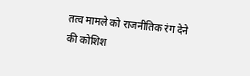तत्व मामले को राजनीतिक रंग देने की कोशिश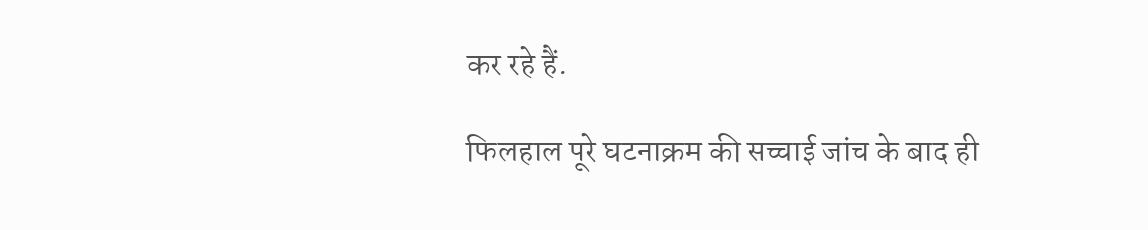कर रहे हैं.

फिलहाल पूरे घटनाक्रम की सच्चाई जांच के बाद ही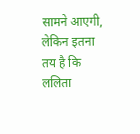सामने आएगी, लेकिन इतना तय है कि ललिता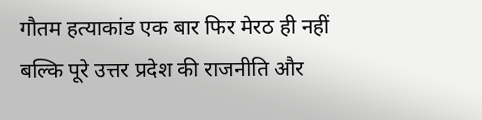गौतम हत्याकांड एक बार फिर मेरठ ही नहीं बल्कि पूरे उत्तर प्रदेश की राजनीति और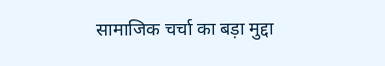सामाजिक चर्चा का बड़ा मुद्दा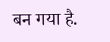बन गया है.